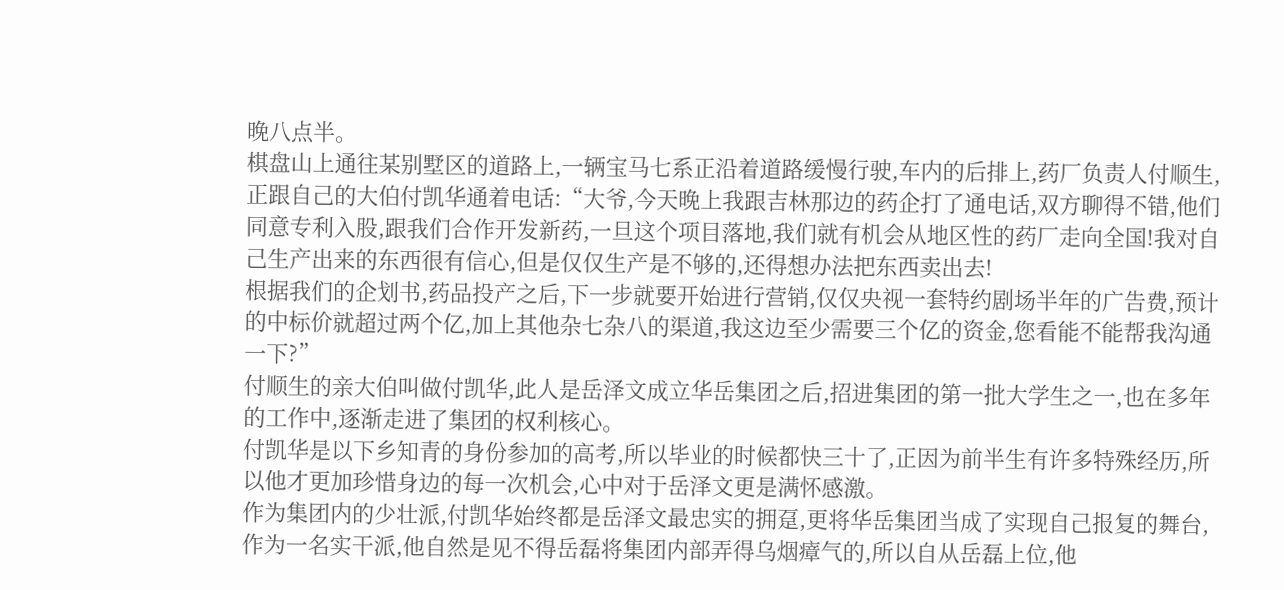晚八点半。
棋盘山上通往某别墅区的道路上,一辆宝马七系正沿着道路缓慢行驶,车内的后排上,药厂负责人付顺生,正跟自己的大伯付凯华通着电话:“大爷,今天晚上我跟吉林那边的药企打了通电话,双方聊得不错,他们同意专利入股,跟我们合作开发新药,一旦这个项目落地,我们就有机会从地区性的药厂走向全国!我对自己生产出来的东西很有信心,但是仅仅生产是不够的,还得想办法把东西卖出去!
根据我们的企划书,药品投产之后,下一步就要开始进行营销,仅仅央视一套特约剧场半年的广告费,预计的中标价就超过两个亿,加上其他杂七杂八的渠道,我这边至少需要三个亿的资金,您看能不能帮我沟通一下?”
付顺生的亲大伯叫做付凯华,此人是岳泽文成立华岳集团之后,招进集团的第一批大学生之一,也在多年的工作中,逐渐走进了集团的权利核心。
付凯华是以下乡知青的身份参加的高考,所以毕业的时候都快三十了,正因为前半生有许多特殊经历,所以他才更加珍惜身边的每一次机会,心中对于岳泽文更是满怀感激。
作为集团内的少壮派,付凯华始终都是岳泽文最忠实的拥趸,更将华岳集团当成了实现自己报复的舞台,作为一名实干派,他自然是见不得岳磊将集团内部弄得乌烟瘴气的,所以自从岳磊上位,他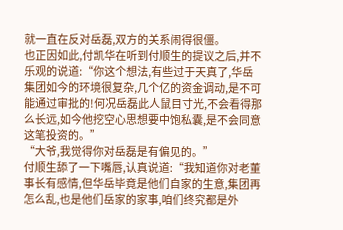就一直在反对岳磊,双方的关系闹得很僵。
也正因如此,付凯华在听到付顺生的提议之后,并不乐观的说道:“你这个想法,有些过于天真了,华岳集团如今的环境很复杂,几个亿的资金调动,是不可能通过审批的!何况岳磊此人鼠目寸光,不会看得那么长远,如今他挖空心思想要中饱私囊,是不会同意这笔投资的。”
“大爷,我觉得你对岳磊是有偏见的。”
付顺生舔了一下嘴唇,认真说道:“我知道你对老董事长有感情,但华岳毕竟是他们自家的生意,集团再怎么乱,也是他们岳家的家事,咱们终究都是外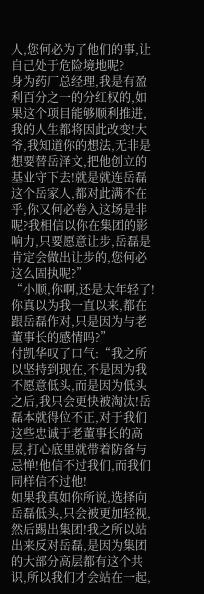人,您何必为了他们的事,让自己处于危险境地呢?
身为药厂总经理,我是有盈利百分之一的分红权的,如果这个项目能够顺利推进,我的人生都将因此改变!大爷,我知道你的想法,无非是想要替岳泽文,把他创立的基业守下去!就是就连岳磊这个岳家人,都对此满不在乎,你又何必卷入这场是非呢?我相信以你在集团的影响力,只要愿意让步,岳磊是肯定会做出让步的,您何必这么固执呢?”
“小顺,你啊,还是太年轻了!你真以为我一直以来,都在跟岳磊作对,只是因为与老董事长的感情吗?”
付凯华叹了口气:“我之所以坚持到现在,不是因为我不愿意低头,而是因为低头之后,我只会更快被淘汰!岳磊本就得位不正,对于我们这些忠诚于老董事长的高层,打心底里就带着防备与忌惮!他信不过我们,而我们同样信不过他!
如果我真如你所说,选择向岳磊低头,只会被更加轻视,然后踢出集团!我之所以站出来反对岳磊,是因为集团的大部分高层都有这个共识,所以我们才会站在一起,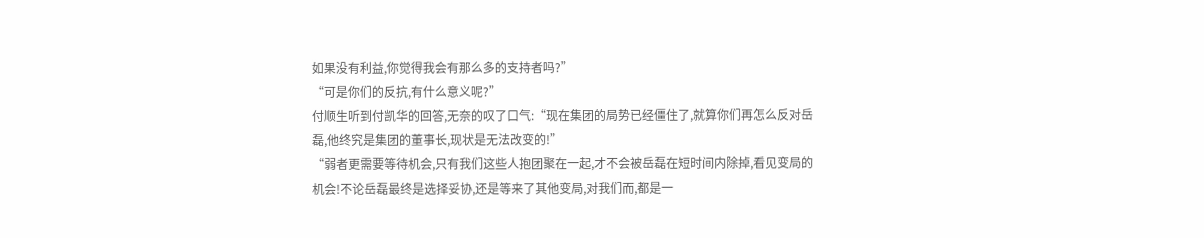如果没有利益,你觉得我会有那么多的支持者吗?”
“可是你们的反抗,有什么意义呢?”
付顺生听到付凯华的回答,无奈的叹了口气:“现在集团的局势已经僵住了,就算你们再怎么反对岳磊,他终究是集团的董事长,现状是无法改变的!”
“弱者更需要等待机会,只有我们这些人抱团聚在一起,才不会被岳磊在短时间内除掉,看见变局的机会!不论岳磊最终是选择妥协,还是等来了其他变局,对我们而,都是一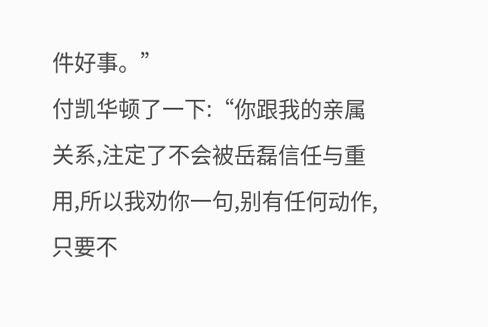件好事。”
付凯华顿了一下:“你跟我的亲属关系,注定了不会被岳磊信任与重用,所以我劝你一句,别有任何动作,只要不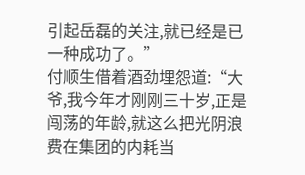引起岳磊的关注,就已经是已一种成功了。”
付顺生借着酒劲埋怨道:“大爷,我今年才刚刚三十岁,正是闯荡的年龄,就这么把光阴浪费在集团的内耗当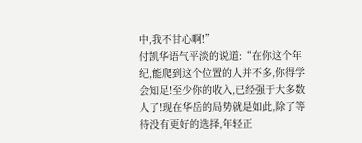中,我不甘心啊!”
付凯华语气平淡的说道:“在你这个年纪,能爬到这个位置的人并不多,你得学会知足!至少你的收入,已经强于大多数人了!现在华岳的局势就是如此,除了等待没有更好的选择,年轻正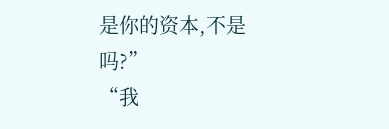是你的资本,不是吗?”
“我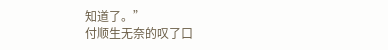知道了。”
付顺生无奈的叹了口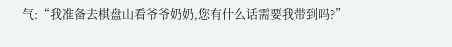气:“我准备去棋盘山看爷爷奶奶,您有什么话需要我带到吗?”